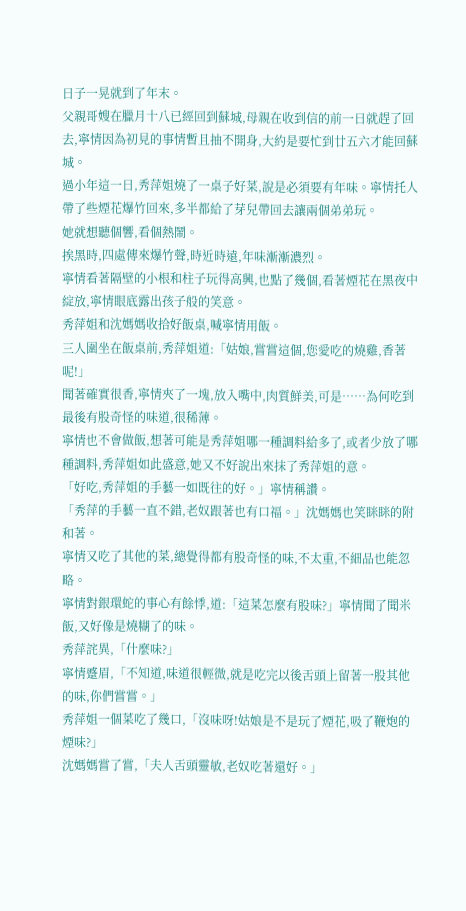日子一晃就到了年末。
父親哥嫂在臘月十八已經回到蘇城,母親在收到信的前一日就趕了回去,寧情因為初見的事情暫且抽不開身,大約是要忙到廿五六才能回蘇城。
過小年這一日,秀萍姐燒了一桌子好菜,說是必須要有年味。寧情托人帶了些煙花爆竹回來,多半都給了芽兒帶回去讓兩個弟弟玩。
她就想聽個響,看個熱鬧。
挨黑時,四處傳來爆竹聲,時近時遠,年味漸漸濃烈。
寧情看著隔壁的小根和柱子玩得高興,也點了幾個,看著煙花在黑夜中綻放,寧情眼底露出孩子般的笑意。
秀萍姐和沈媽媽收拾好飯桌,喊寧情用飯。
三人圍坐在飯桌前,秀萍姐道:「姑娘,嘗嘗這個,您愛吃的燒雞,香著呢!」
聞著確實很香,寧情夾了一塊,放入嘴中,肉質鮮美,可是……為何吃到最後有股奇怪的味道,很稀薄。
寧情也不會做飯,想著可能是秀萍姐哪一種調料給多了,或者少放了哪種調料,秀萍姐如此盛意,她又不好說出來抹了秀萍姐的意。
「好吃,秀萍姐的手藝一如既往的好。」寧情稱讚。
「秀萍的手藝一直不錯,老奴跟著也有口福。」沈媽媽也笑眯眯的附和著。
寧情又吃了其他的菜,總覺得都有股奇怪的味,不太重,不細品也能忽略。
寧情對銀環蛇的事心有餘悸,道:「這菜怎麼有股味?」寧情聞了聞米飯,又好像是燒糊了的味。
秀萍詫異,「什麼味?」
寧情蹙眉,「不知道,味道很輕微,就是吃完以後舌頭上留著一股其他的味,你們嘗嘗。」
秀萍姐一個菜吃了幾口,「沒味呀!姑娘是不是玩了煙花,吸了鞭炮的煙味?」
沈媽媽嘗了嘗,「夫人舌頭靈敏,老奴吃著還好。」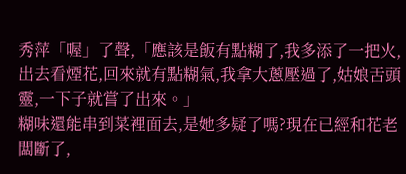秀萍「喔」了聲,「應該是飯有點糊了,我多添了一把火,出去看煙花,回來就有點糊氣,我拿大蔥壓過了,姑娘舌頭靈,一下子就嘗了出來。」
糊味還能串到菜裡面去,是她多疑了嗎?現在已經和花老闆斷了,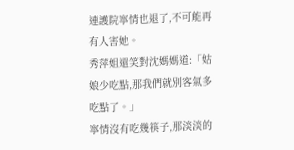連護院寧情也退了,不可能再有人害她。
秀萍姐還笑對沈媽媽道:「姑娘少吃點,那我們就別客氣多吃點了。」
寧情沒有吃幾筷子,那淡淡的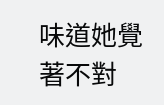味道她覺著不對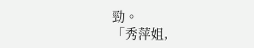勁。
「秀萍姐,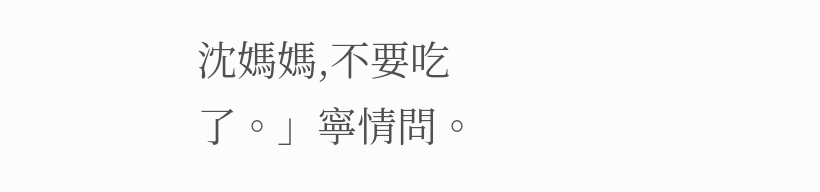沈媽媽,不要吃了。」寧情問。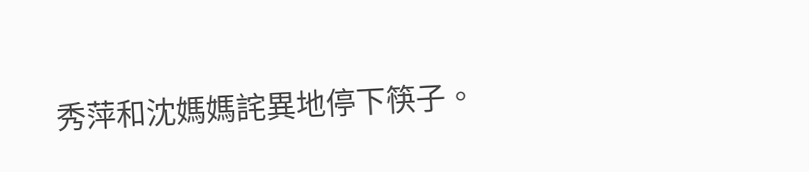秀萍和沈媽媽詫異地停下筷子。